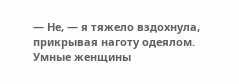— Не, — я тяжело вздохнула, прикрывая наготу одеялом.
Умные женщины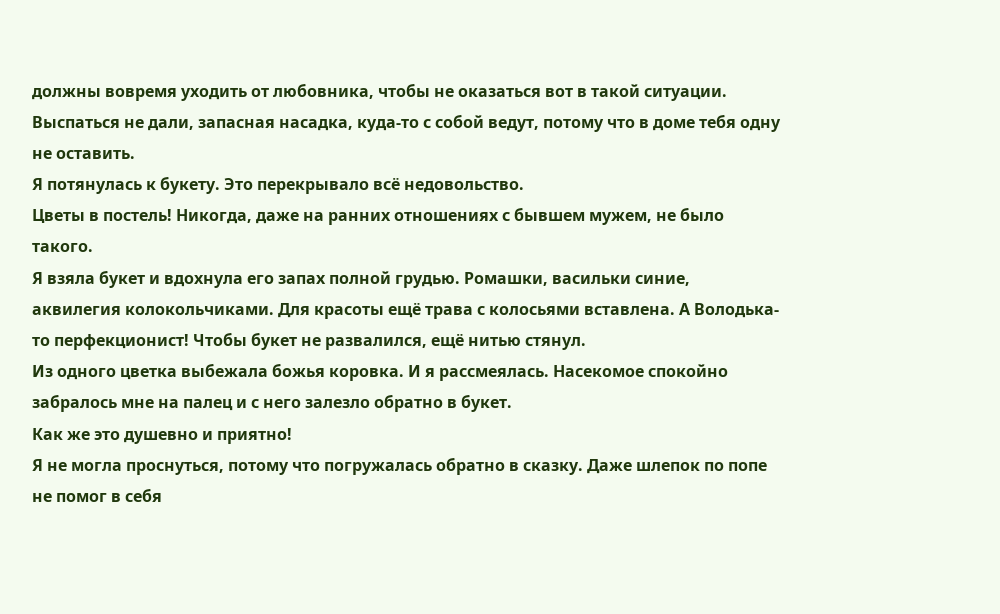должны вовремя уходить от любовника, чтобы не оказаться вот в такой ситуации. Выспаться не дали, запасная насадка, куда-то с собой ведут, потому что в доме тебя одну не оставить.
Я потянулась к букету. Это перекрывало всё недовольство.
Цветы в постель! Никогда, даже на ранних отношениях с бывшем мужем, не было такого.
Я взяла букет и вдохнула его запах полной грудью. Ромашки, васильки синие, аквилегия колокольчиками. Для красоты ещё трава с колосьями вставлена. А Володька-то перфекционист! Чтобы букет не развалился, ещё нитью стянул.
Из одного цветка выбежала божья коровка. И я рассмеялась. Насекомое спокойно забралось мне на палец и с него залезло обратно в букет.
Как же это душевно и приятно!
Я не могла проснуться, потому что погружалась обратно в сказку. Даже шлепок по попе не помог в себя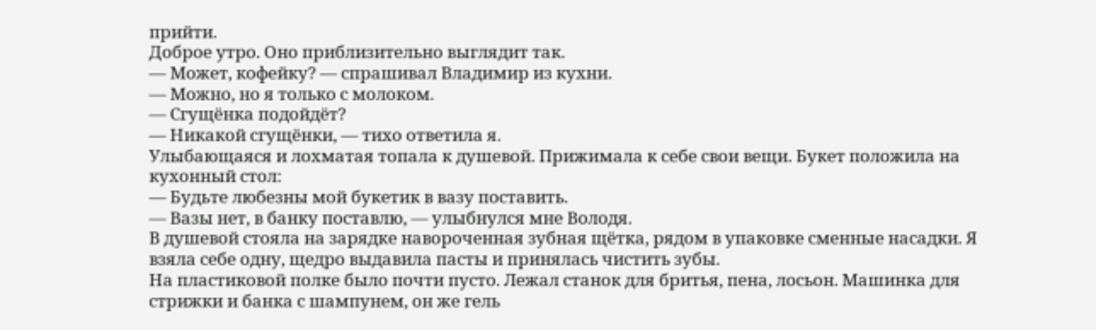прийти.
Доброе утро. Оно приблизительно выглядит так.
— Может, кофейку? — спрашивал Владимир из кухни.
— Можно, но я только с молоком.
— Сгущёнка подойдёт?
— Никакой сгущёнки, — тихо ответила я.
Улыбающаяся и лохматая топала к душевой. Прижимала к себе свои вещи. Букет положила на кухонный стол:
— Будьте любезны мой букетик в вазу поставить.
— Вазы нет, в банку поставлю, — улыбнулся мне Володя.
В душевой стояла на зарядке навороченная зубная щётка, рядом в упаковке сменные насадки. Я взяла себе одну, щедро выдавила пасты и принялась чистить зубы.
На пластиковой полке было почти пусто. Лежал станок для бритья, пена, лосьон. Машинка для стрижки и банка с шампунем, он же гель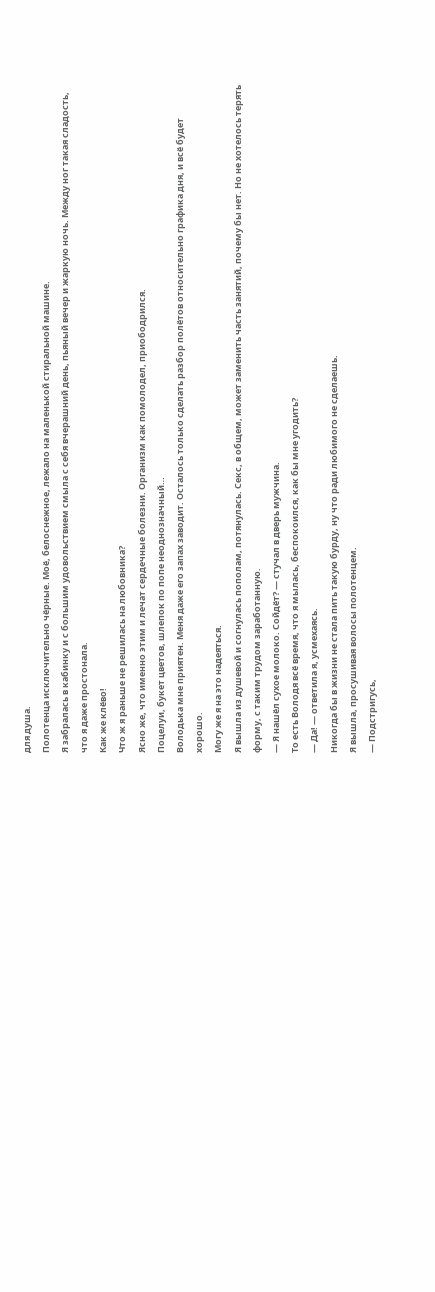для душа.
Полотенца исключительно чёрные. Моё, белоснежное, лежало на маленькой стиральной машине.
Я забралась в кабинку и с большим удовольствием смыла с себя вчерашний день, пьяный вечер и жаркую ночь. Между ног такая сладость, что я даже простонала.
Как же клёво!
Что ж я раньше не решилась на любовника?
Ясно же, что именно этим и лечат сердечные болезни. Организм как помолодел, приободрился.
Поцелуи, букет цветов, шлепок по попе неоднозначный…
Володька мне приятен. Меня даже его запах заводит. Осталось только сделать разбор полётов относительно графика дня, и всё будет хорошо.
Могу же я на это надеяться.
Я вышла из душевой и согнулась пополам, потянулась. Секс, в общем, может заменить часть занятий, почему бы нет. Но не хотелось терять форму, с таким трудом заработанную.
— Я нашёл сухое молоко. Сойдёт? — стучал в дверь мужчина.
То есть Володя всё время, что я мылась, беспокоился, как бы мне угодить?
— Да! — ответила я, усмехаясь.
Никогда бы в жизни не стала пить такую бурду, ну что ради любимого не сделаешь.
Я вышла, просушивая волосы полотенцем.
— Подстригусь,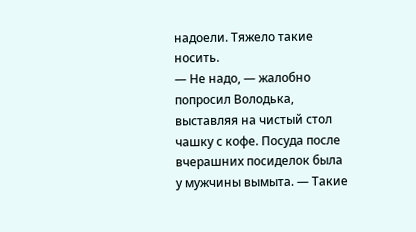надоели. Тяжело такие носить.
— Не надо, — жалобно попросил Володька, выставляя на чистый стол чашку с кофе. Посуда после вчерашних посиделок была у мужчины вымыта. — Такие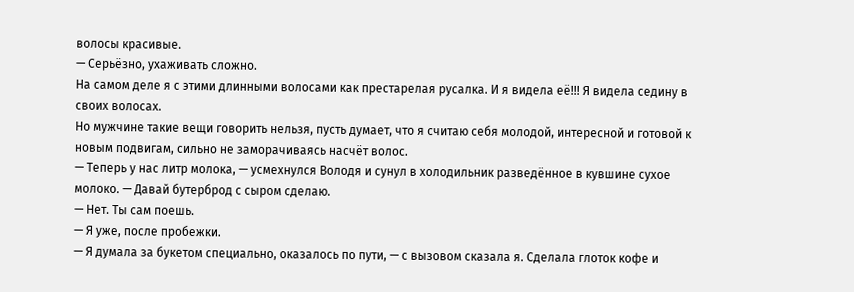волосы красивые.
— Серьёзно, ухаживать сложно.
На самом деле я с этими длинными волосами как престарелая русалка. И я видела её!!! Я видела седину в своих волосах.
Но мужчине такие вещи говорить нельзя, пусть думает, что я считаю себя молодой, интересной и готовой к новым подвигам, сильно не заморачиваясь насчёт волос.
— Теперь у нас литр молока, — усмехнулся Володя и сунул в холодильник разведённое в кувшине сухое молоко. — Давай бутерброд с сыром сделаю.
— Нет. Ты сам поешь.
— Я уже, после пробежки.
— Я думала за букетом специально, оказалось по пути, — с вызовом сказала я. Сделала глоток кофе и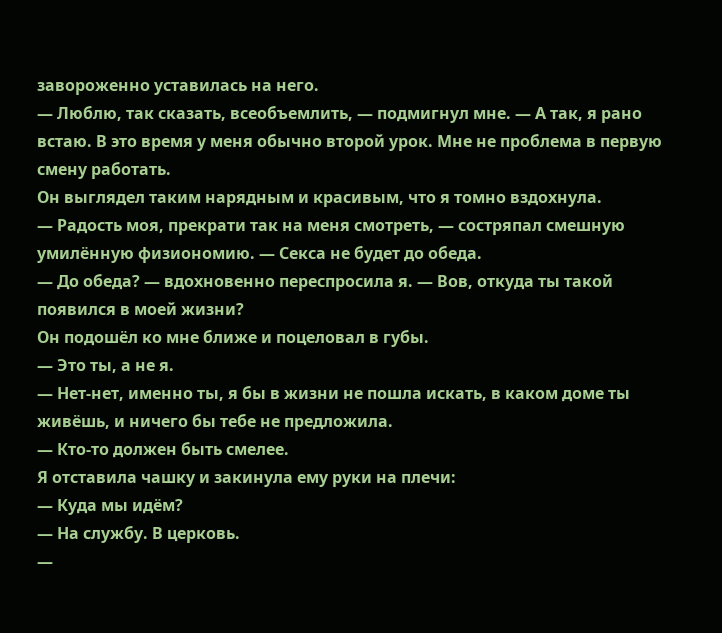завороженно уставилась на него.
— Люблю, так сказать, всеобъемлить, — подмигнул мне. — А так, я рано встаю. В это время у меня обычно второй урок. Мне не проблема в первую смену работать.
Он выглядел таким нарядным и красивым, что я томно вздохнула.
— Радость моя, прекрати так на меня смотреть, — состряпал смешную умилённую физиономию. — Секса не будет до обеда.
— До обеда? — вдохновенно переспросила я. — Вов, откуда ты такой появился в моей жизни?
Он подошёл ко мне ближе и поцеловал в губы.
— Это ты, а не я.
— Нет-нет, именно ты, я бы в жизни не пошла искать, в каком доме ты живёшь, и ничего бы тебе не предложила.
— Кто-то должен быть смелее.
Я отставила чашку и закинула ему руки на плечи:
— Куда мы идём?
— На службу. В церковь.
—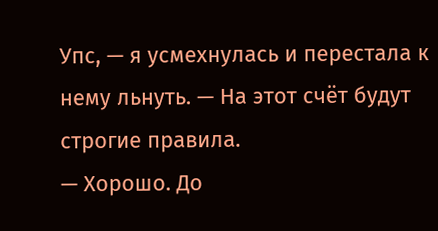Упс, — я усмехнулась и перестала к нему льнуть. — На этот счёт будут строгие правила.
— Хорошо. До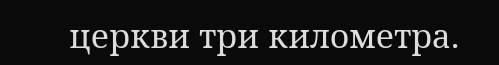церкви три километра.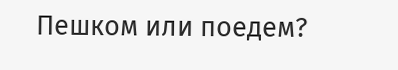Пешком или поедем?